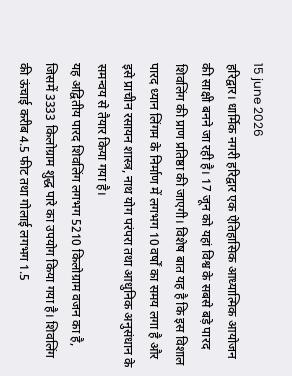15 june 2026
हरिद्वार। धार्मिक नगरी हरिद्वार एक ऐतिहासिक आध्यात्मिक आयोजन की साक्षी बनने जा रही है। 17 जून को यहां विश्व के सबसे बड़े पारद शिवलिंग की प्राण प्रतिष्ठा की जाएगी। विशेष बात यह है कि इस विशाल पारद ध्यान लिंगम के निर्माण में लगभग 10 वर्षों का समय लगा है और इसे प्राचीन रसायन शास्त्र, नाथ योग परंपरा तथा आधुनिक अनुसंधान के समन्वय से तैयार किया गया है।
यह अद्वितीय पारद शिवलिंग लगभग 5210 किलोग्राम वजन का है, जिसमें 3333 किलोग्राम शुद्ध पारे का उपयोग किया गया है। शिवलिंग की ऊंचाई करीब 4.5 फीट तथा गोलाई लगभग 1.5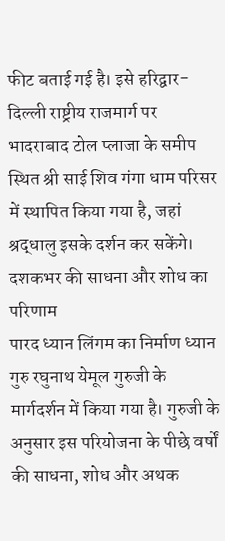फीट बताई गई है। इसे हरिद्वार-दिल्ली राष्ट्रीय राजमार्ग पर भादराबाद टोल प्लाजा के समीप स्थित श्री साई शिव गंगा धाम परिसर में स्थापित किया गया है, जहां श्रद्धालु इसके दर्शन कर सकेंगे।
दशकभर की साधना और शोध का परिणाम
पारद ध्यान लिंगम का निर्माण ध्यान गुरु रघुनाथ येमूल गुरुजी के मार्गदर्शन में किया गया है। गुरुजी के अनुसार इस परियोजना के पीछे वर्षों की साधना, शोध और अथक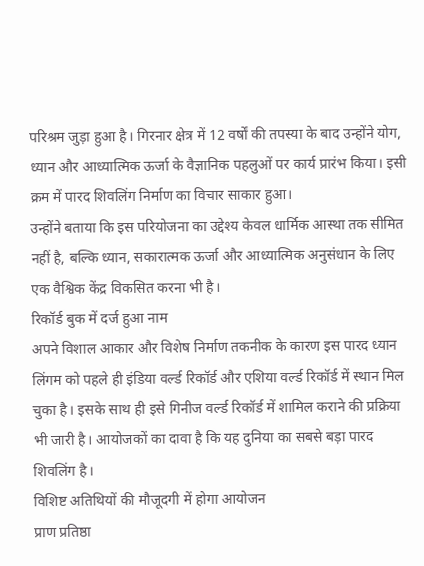परिश्रम जुड़ा हुआ है। गिरनार क्षेत्र में 12 वर्षों की तपस्या के बाद उन्होंने योग, ध्यान और आध्यात्मिक ऊर्जा के वैज्ञानिक पहलुओं पर कार्य प्रारंभ किया। इसी क्रम में पारद शिवलिंग निर्माण का विचार साकार हुआ।
उन्होंने बताया कि इस परियोजना का उद्देश्य केवल धार्मिक आस्था तक सीमित नहीं है, बल्कि ध्यान, सकारात्मक ऊर्जा और आध्यात्मिक अनुसंधान के लिए एक वैश्विक केंद्र विकसित करना भी है।
रिकॉर्ड बुक में दर्ज हुआ नाम
अपने विशाल आकार और विशेष निर्माण तकनीक के कारण इस पारद ध्यान लिंगम को पहले ही इंडिया वर्ल्ड रिकॉर्ड और एशिया वर्ल्ड रिकॉर्ड में स्थान मिल चुका है। इसके साथ ही इसे गिनीज वर्ल्ड रिकॉर्ड में शामिल कराने की प्रक्रिया भी जारी है। आयोजकों का दावा है कि यह दुनिया का सबसे बड़ा पारद शिवलिंग है।
विशिष्ट अतिथियों की मौजूदगी में होगा आयोजन
प्राण प्रतिष्ठा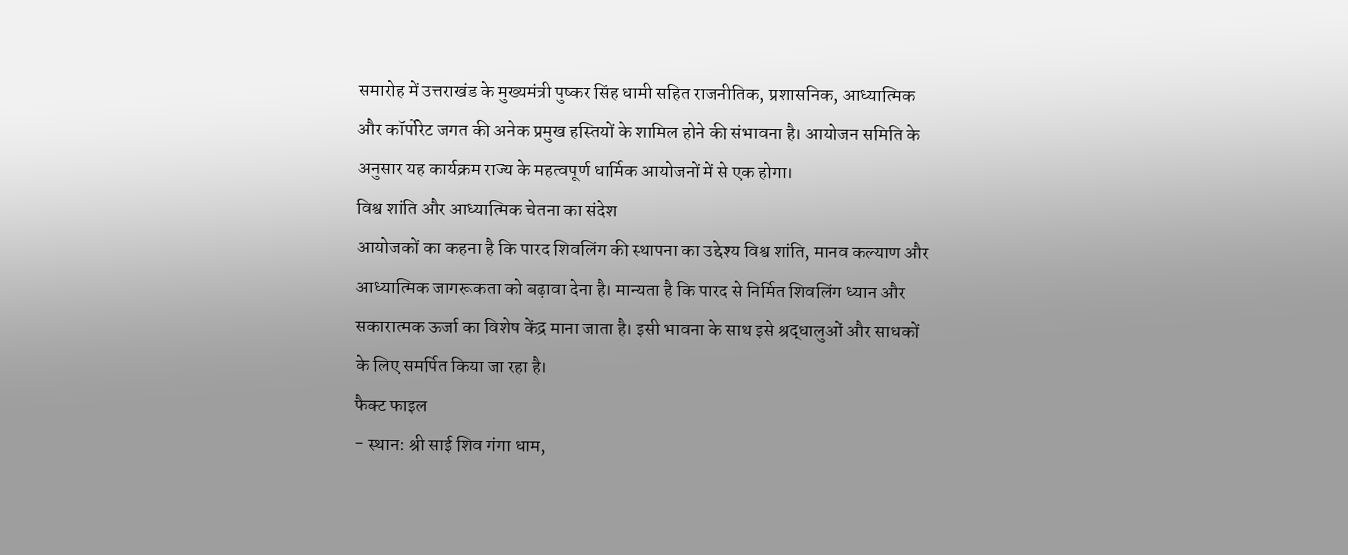समारोह में उत्तराखंड के मुख्यमंत्री पुष्कर सिंह धामी सहित राजनीतिक, प्रशासनिक, आध्यात्मिक और कॉर्पोरेट जगत की अनेक प्रमुख हस्तियों के शामिल होने की संभावना है। आयोजन समिति के अनुसार यह कार्यक्रम राज्य के महत्वपूर्ण धार्मिक आयोजनों में से एक होगा।
विश्व शांति और आध्यात्मिक चेतना का संदेश
आयोजकों का कहना है कि पारद शिवलिंग की स्थापना का उद्देश्य विश्व शांति, मानव कल्याण और आध्यात्मिक जागरूकता को बढ़ावा देना है। मान्यता है कि पारद से निर्मित शिवलिंग ध्यान और सकारात्मक ऊर्जा का विशेष केंद्र माना जाता है। इसी भावना के साथ इसे श्रद्धालुओं और साधकों के लिए समर्पित किया जा रहा है।
फैक्ट फाइल
- स्थान: श्री साई शिव गंगा धाम,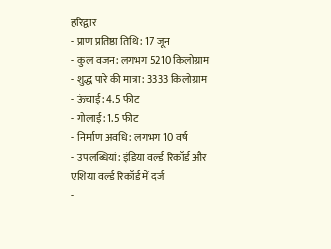हरिद्वार
- प्राण प्रतिष्ठा तिथि: 17 जून
- कुल वजन: लगभग 5210 किलोग्राम
- शुद्ध पारे की मात्रा: 3333 किलोग्राम
- ऊंचाई: 4.5 फीट
- गोलाई: 1.5 फीट
- निर्माण अवधि: लगभग 10 वर्ष
- उपलब्धियां: इंडिया वर्ल्ड रिकॉर्ड और एशिया वर्ल्ड रिकॉर्ड में दर्ज
-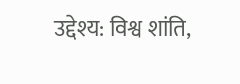उद्देश्य: विश्व शांति,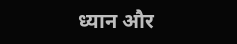ध्यान और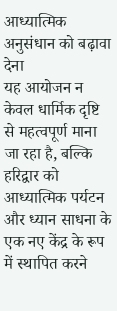आध्यात्मिक अनुसंधान को बढ़ावा देना
यह आयोजन न केवल धार्मिक दृष्टि से महत्वपूर्ण माना जा रहा है, बल्कि हरिद्वार को आध्यात्मिक पर्यटन और ध्यान साधना के एक नए केंद्र के रूप में स्थापित करने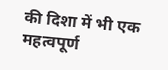की दिशा में भी एक महत्वपूर्ण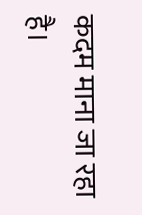कदम माना जा रहा है।